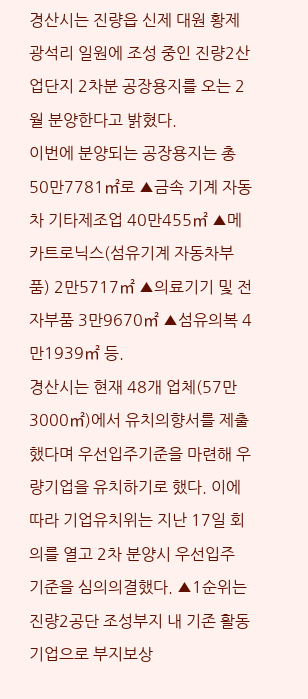경산시는 진량읍 신제 대원 황제 광석리 일원에 조성 중인 진량2산업단지 2차분 공장용지를 오는 2월 분양한다고 밝혔다.
이번에 분양되는 공장용지는 총 50만7781㎡로 ▲금속 기계 자동차 기타제조업 40만455㎡ ▲메카트로닉스(섬유기계 자동차부품) 2만5717㎡ ▲의료기기 및 전자부품 3만9670㎡ ▲섬유의복 4만1939㎡ 등.
경산시는 현재 48개 업체(57만3000㎡)에서 유치의향서를 제출했다며 우선입주기준을 마련해 우량기업을 유치하기로 했다. 이에 따라 기업유치위는 지난 17일 회의를 열고 2차 분양시 우선입주 기준을 심의의결했다. ▲1순위는 진량2공단 조성부지 내 기존 활동기업으로 부지보상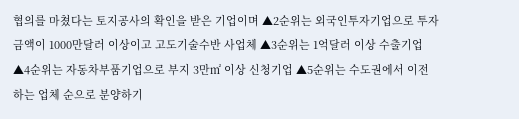협의를 마쳤다는 토지공사의 확인을 받은 기업이며 ▲2순위는 외국인투자기업으로 투자금액이 1000만달러 이상이고 고도기술수반 사업체 ▲3순위는 1억달러 이상 수출기업 ▲4순위는 자동차부품기업으로 부지 3만㎡ 이상 신청기업 ▲5순위는 수도권에서 이전하는 업체 순으로 분양하기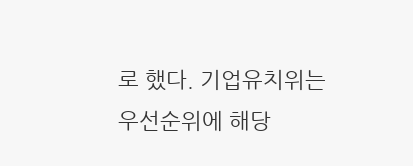로 했다. 기업유치위는 우선순위에 해당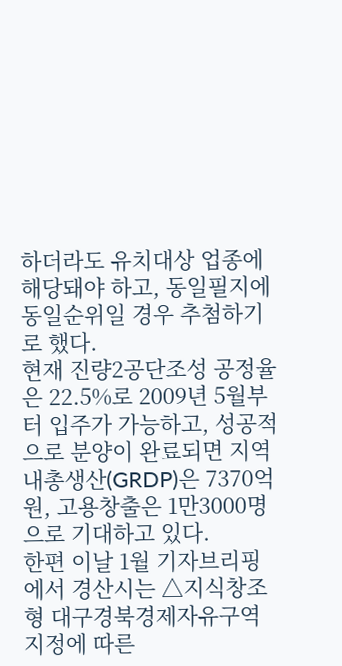하더라도 유치대상 업종에 해당돼야 하고, 동일필지에 동일순위일 경우 추첨하기로 했다.
현재 진량2공단조성 공정율은 22.5%로 2009년 5월부터 입주가 가능하고, 성공적으로 분양이 완료되면 지역내총생산(GRDP)은 7370억원, 고용창출은 1만3000명으로 기대하고 있다.
한편 이날 1월 기자브리핑에서 경산시는 △지식창조형 대구경북경제자유구역 지정에 따른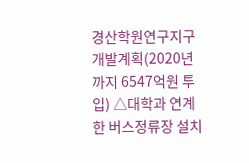경산학원연구지구 개발계획(2020년까지 6547억원 투입) △대학과 연계한 버스정류장 설치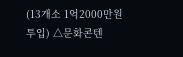(13개소 1억2000만원 투입) △문화콘텐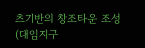츠기반의 창조타운 조성(대임지구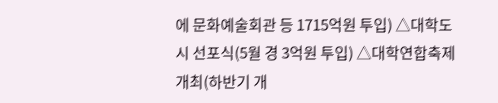에 문화예술회관 등 1715억원 투입) △대학도시 선포식(5월 경 3억원 투입) △대학연합축제 개최(하반기 개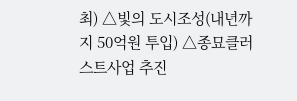최) △빛의 도시조성(내년까지 50억원 투입) △종묘클러스트사업 추진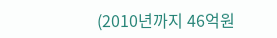(2010년까지 46억원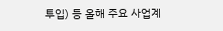투입) 등 올해 주요 사업계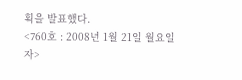획을 발표했다.
<760호 : 2008년 1월 21일 월요일자>